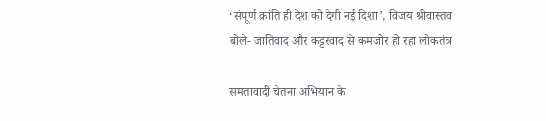‘संपूर्ण क्रांति ही देश को देगी नई दिशा’, विजय श्रीवास्तव बोले- जातिवाद और कट्टरवाद से कमजोर हो रहा लोकतंत्र

समतावादी चेतना अभियान के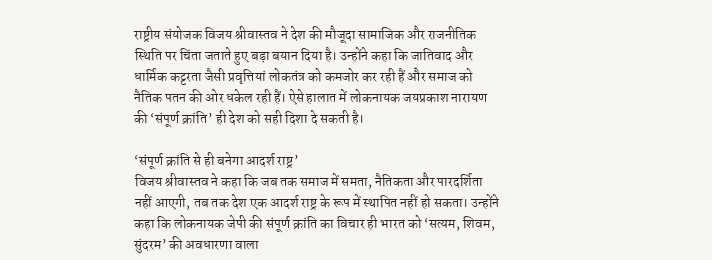राष्ट्रीय संयोजक विजय श्रीवास्तव ने देश की मौजूदा सामाजिक और राजनीतिक स्थिति पर चिंता जताते हुए बड़ा बयान दिया है। उन्होंने कहा कि जातिवाद और धार्मिक कट्टरता जैसी प्रवृत्तियां लोकतंत्र को कमजोर कर रही हैं और समाज को नैतिक पतन की ओर धकेल रही हैं। ऐसे हालात में लोकनायक जयप्रकाश नारायण की ‘संपूर्ण क्रांति’ ही देश को सही दिशा दे सकती है।

‘संपूर्ण क्रांति से ही बनेगा आदर्श राष्ट्र’
विजय श्रीवास्तव ने कहा कि जब तक समाज में समता, नैतिकता और पारदर्शिता नहीं आएगी, तब तक देश एक आदर्श राष्ट्र के रूप में स्थापित नहीं हो सकता। उन्होंने कहा कि लोकनायक जेपी की संपूर्ण क्रांति का विचार ही भारत को ‘सत्यम, शिवम, सुंदरम’ की अवधारणा वाला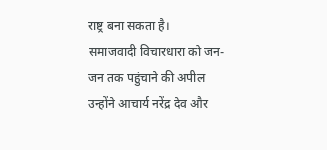राष्ट्र बना सकता है।
समाजवादी विचारधारा को जन-जन तक पहुंचाने की अपील
उन्होंने आचार्य नरेंद्र देव और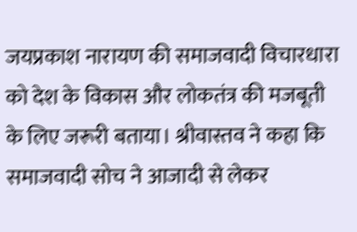जयप्रकाश नारायण की समाजवादी विचारधारा को देश के विकास और लोकतंत्र की मजबूती के लिए जरूरी बताया। श्रीवास्तव ने कहा कि समाजवादी सोच ने आजादी से लेकर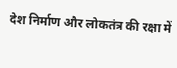देश निर्माण और लोकतंत्र की रक्षा में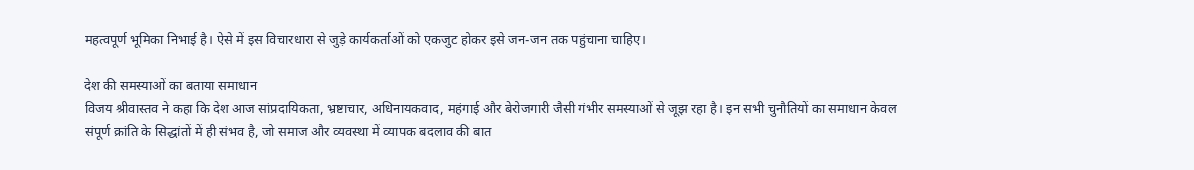महत्वपूर्ण भूमिका निभाई है। ऐसे में इस विचारधारा से जुड़े कार्यकर्ताओं को एकजुट होकर इसे जन-जन तक पहुंचाना चाहिए।

देश की समस्याओं का बताया समाधान
विजय श्रीवास्तव ने कहा कि देश आज सांप्रदायिकता, भ्रष्टाचार, अधिनायकवाद, महंगाई और बेरोजगारी जैसी गंभीर समस्याओं से जूझ रहा है। इन सभी चुनौतियों का समाधान केवल संपूर्ण क्रांति के सिद्धांतों में ही संभव है, जो समाज और व्यवस्था में व्यापक बदलाव की बात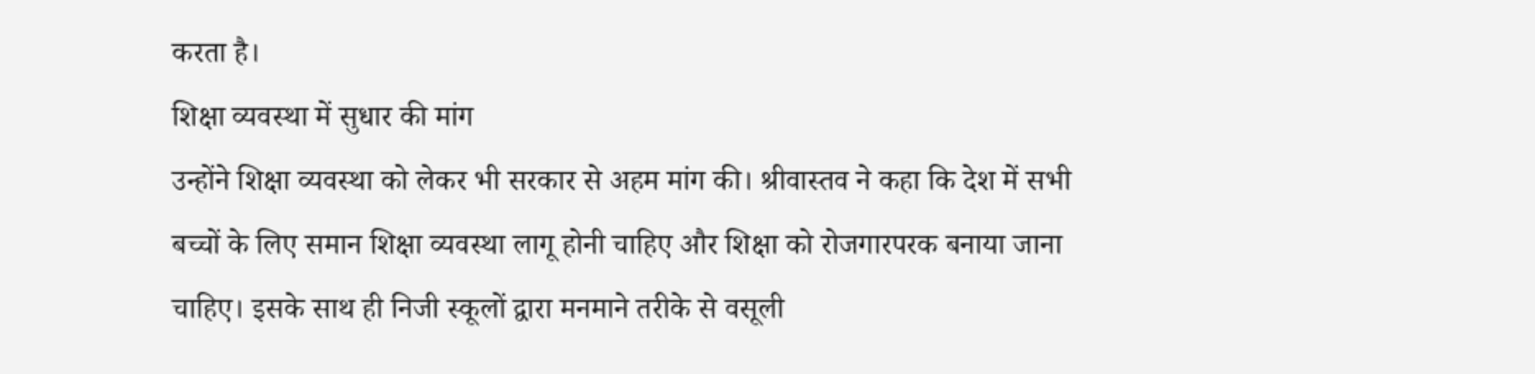करता है।
शिक्षा व्यवस्था में सुधार की मांग
उन्होंने शिक्षा व्यवस्था को लेकर भी सरकार से अहम मांग की। श्रीवास्तव ने कहा कि देश में सभी बच्चों के लिए समान शिक्षा व्यवस्था लागू होनी चाहिए और शिक्षा को रोजगारपरक बनाया जाना चाहिए। इसके साथ ही निजी स्कूलों द्वारा मनमाने तरीके से वसूली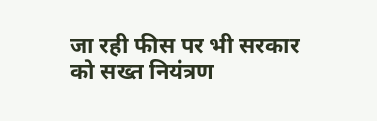जा रही फीस पर भी सरकार को सख्त नियंत्रण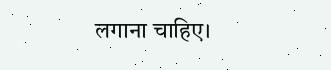लगाना चाहिए।